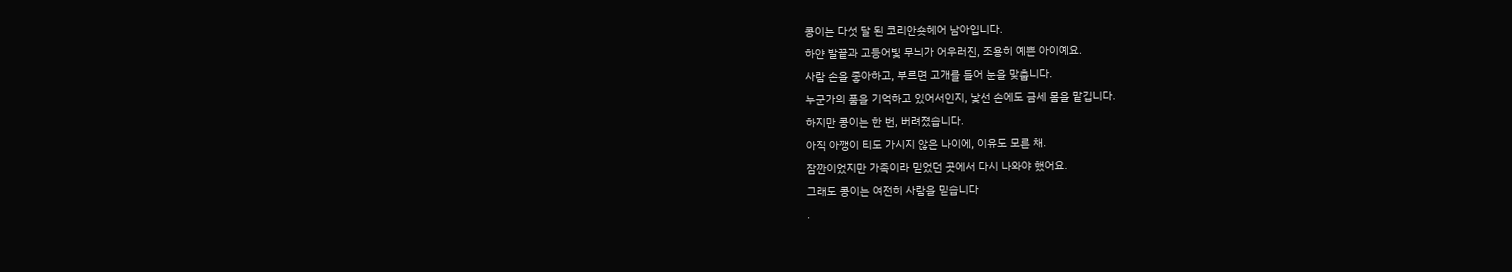콩이는 다섯 달 된 코리안숏헤어 남아입니다.
하얀 발끝과 고등어빛 무늬가 어우러진, 조용히 예쁜 아이예요.
사람 손을 좋아하고, 부르면 고개를 들어 눈을 맞춥니다.
누군가의 품을 기억하고 있어서인지, 낯선 손에도 금세 몸을 맡깁니다.
하지만 콩이는 한 번, 버려졌습니다.
아직 아깽이 티도 가시지 않은 나이에, 이유도 모른 채.
잠깐이었지만 가족이라 믿었던 곳에서 다시 나와야 했어요.
그래도 콩이는 여전히 사람을 믿습니다
.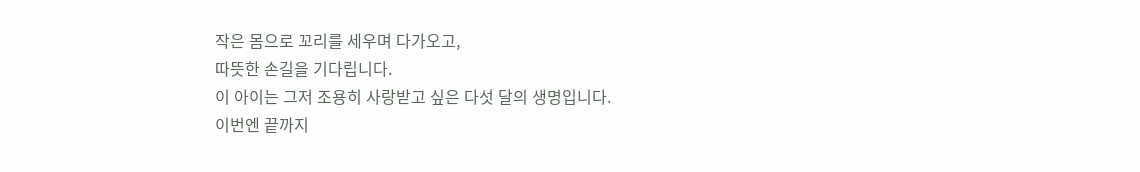작은 몸으로 꼬리를 세우며 다가오고,
따뜻한 손길을 기다립니다.
이 아이는 그저 조용히 사랑받고 싶은 다섯 달의 생명입니다.
이번엔 끝까지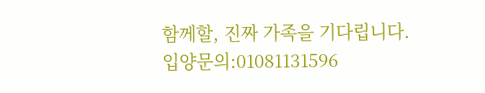함께할, 진짜 가족을 기다립니다.
입양문의:01081131596